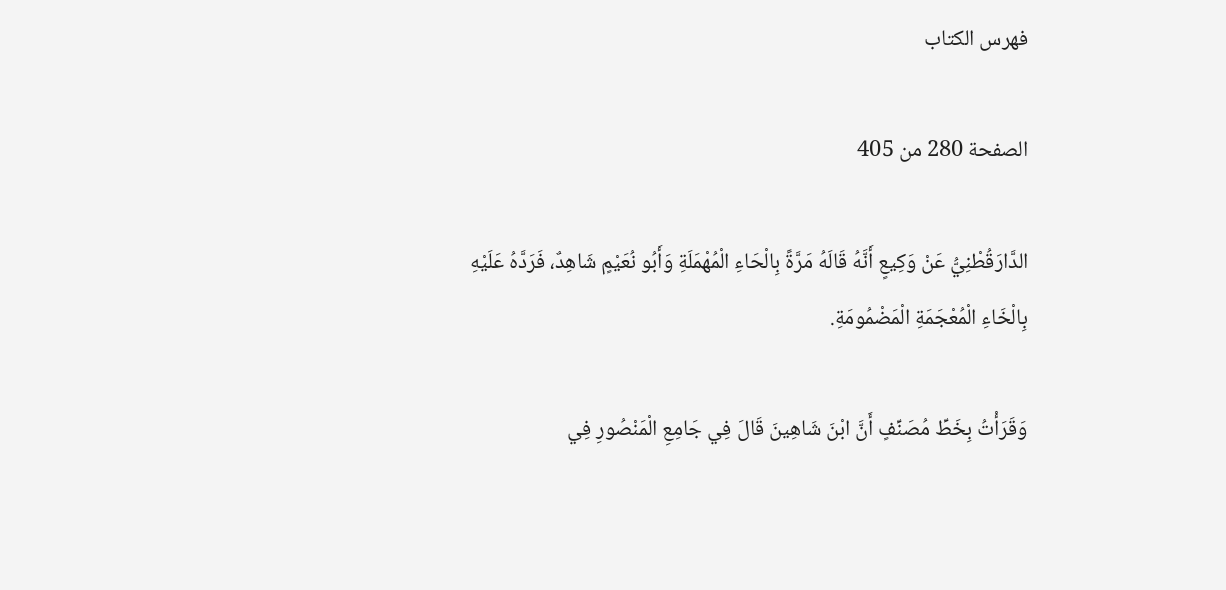فهرس الكتاب

الصفحة 280 من 405

الدَّارَقُطْنِيُّ عَنْ وَكِيعٍ أَنَّهُ قَالَهُ مَرَّةً بِالْحَاءِ الْمُهْمَلَةِ وَأَبُو نُعَيْمٍ شَاهِدٌ، فَرَدَّهُ عَلَيْهِ بِالْخَاءِ الْمُعْجَمَةِ الْمَضْمُومَةِ.

وَقَرَأْتُ بِخَطِّ مُصَنِّفٍ أَنَّ ابْنَ شَاهِينَ قَالَ فِي جَامِعِ الْمَنْصُورِ فِي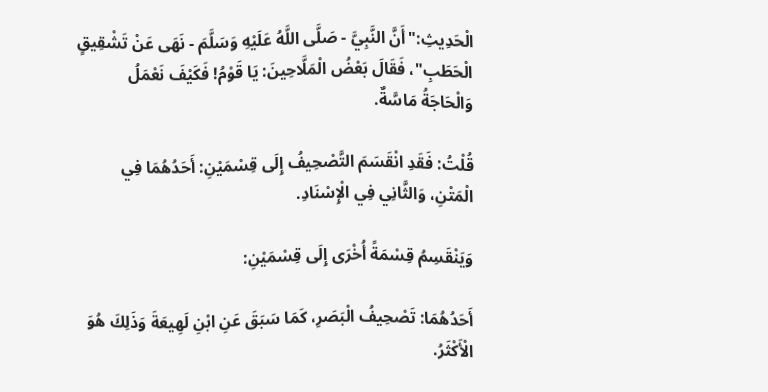الْحَدِيثِ:"أَنَّ النَّبِيَّ - صَلَّى اللَّهُ عَلَيْهِ وَسَلَّمَ - نَهَى عَنْ تَشْقِيقٍ الْحَطَبِ"، فَقَالَ بَعْضُ الْمَلَّاحِينَ: يَا قَوْمُ! فَكَيْفَ نَعْمَلُ وَالْحَاجَةُ مَاسَّةٌ.

قُلْتُ: فَقَدِ انْقَسَمَ التَّصْحِيفُ إِلَى قِسْمَيْنِ: أَحَدُهُمَا فِي الْمَتْنِ، وَالثَّانِي فِي الْإِسْنَادِ.

وَيَنْقَسِمُ قِسْمَةً أُخْرَى إِلَى قِسْمَيْنِ:

أَحَدُهُمَا: تَصْحِيفُ الْبَصَرِ، كَمَا سَبَقَ عَنِ ابْنِ لَهِيعَةَ وَذَلِكَ هُوَ الْأَكْثَرُ.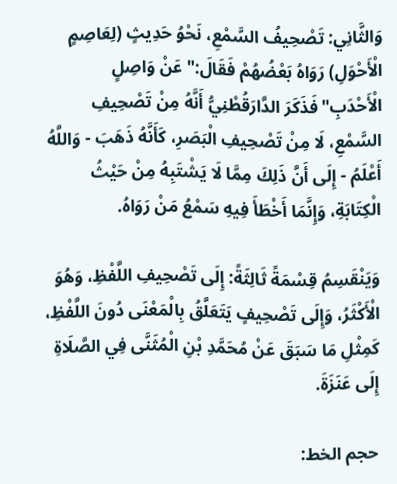وَالثَّانِي: تَصْحِيفُ السَّمْعِ، نَحْوُ حَدِيثٍ (لِعَاصِمٍ الْأَحْوَلِ) رَوَاهُ بَعْضُهُمْ فَقَالَ:"عَنْ وَاصِلٍ الْأَحْدَبِ"فَذَكَرَ الدَّارَقُطْنِيُّ أَنَّهُ مِنْ تَصْحِيفِ السَّمْعِ، لَا مِنْ تَصْحِيفِ الْبَصَرِ، كَأَنَّهُ ذَهَبَ - وَاللَّهُ أَعْلَمُ - إِلَى أَنَّ ذَلِكَ مِمَّا لَا يَشْتَبِهُ مِنْ حَيْثُ الْكِتَابَةِ، وَإِنَّمَا أَخْطَأَ فِيهِ سَمْعُ مَنْ رَوَاهُ.

وَيَنْقَسِمُ قِسْمَةً ثَالِثَةً: إِلَى تَصْحِيفِ اللَّفْظِ، وَهُوَ الْأَكْثَرُ، وَإِلَى تَصْحِيفٍ يَتَعَلَّقُ بِالْمَعْنَى دُونَ اللَّفْظِ، كَمِثْلِ مَا سَبَقَ عَنْ مُحَمَّدِ بْنِ الْمُثَنَّى فِي الصَّلَاةِ إِلَى عَنَزَةَ.

حجم الخط: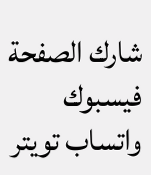شارك الصفحة
فيسبوك واتساب تويتر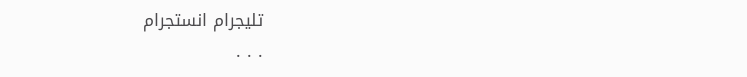تليجرام انستجرام
. . .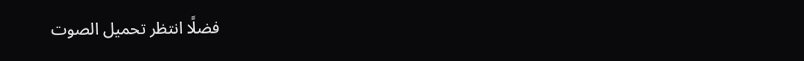فضلًا انتظر تحميل الصوت